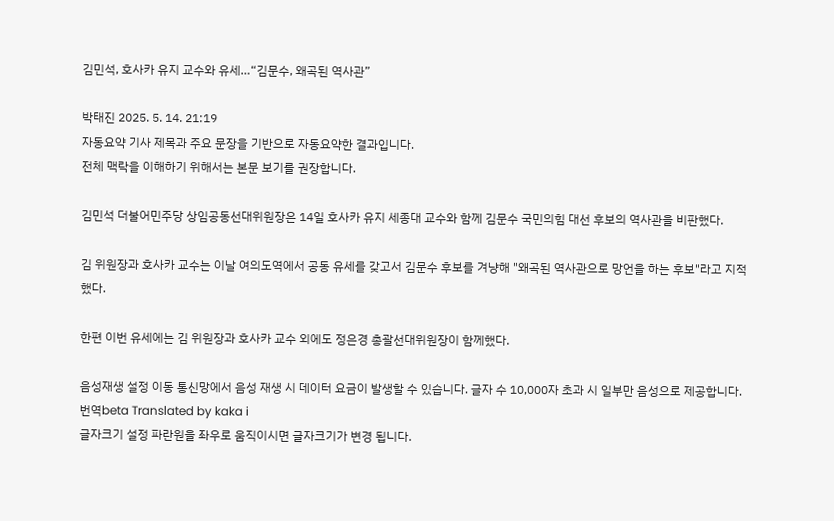김민석, 호사카 유지 교수와 유세…“김문수, 왜곡된 역사관”

박태진 2025. 5. 14. 21:19
자동요약 기사 제목과 주요 문장을 기반으로 자동요약한 결과입니다.
전체 맥락을 이해하기 위해서는 본문 보기를 권장합니다.

김민석 더불어민주당 상임공동선대위원장은 14일 호사카 유지 세종대 교수와 함께 김문수 국민의힘 대선 후보의 역사관을 비판했다.

김 위원장과 호사카 교수는 이날 여의도역에서 공동 유세를 갖고서 김문수 후보를 겨냥해 "왜곡된 역사관으로 망언을 하는 후보"라고 지적했다.

한편 이번 유세에는 김 위원장과 호사카 교수 외에도 정은경 총괄선대위원장이 함께했다.

음성재생 설정 이동 통신망에서 음성 재생 시 데이터 요금이 발생할 수 있습니다. 글자 수 10,000자 초과 시 일부만 음성으로 제공합니다.
번역beta Translated by kaka i
글자크기 설정 파란원을 좌우로 움직이시면 글자크기가 변경 됩니다.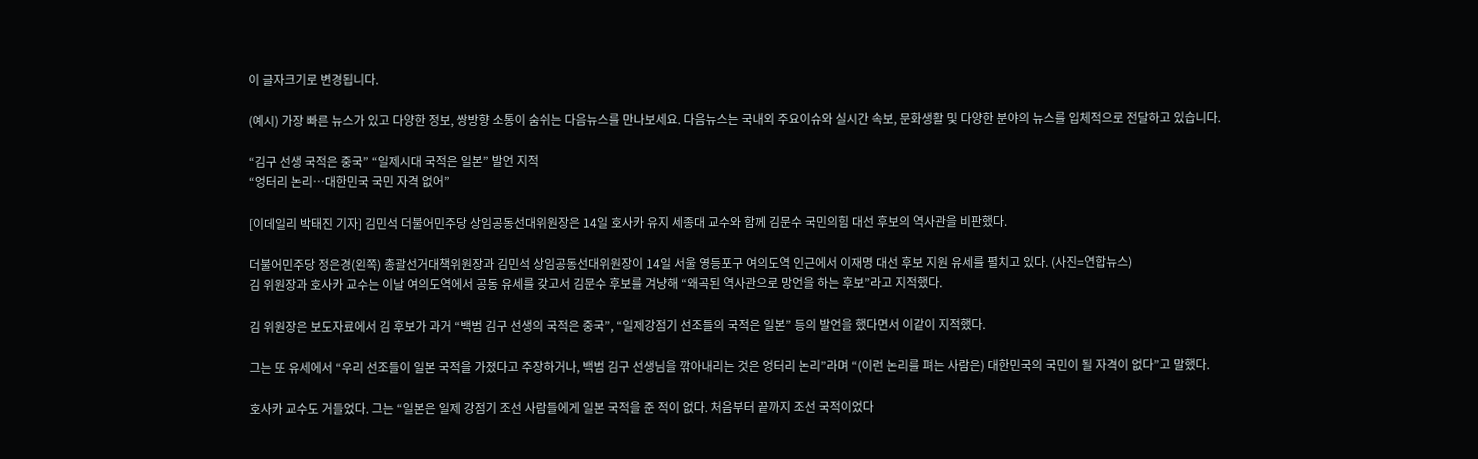이 글자크기로 변경됩니다.

(예시) 가장 빠른 뉴스가 있고 다양한 정보, 쌍방향 소통이 숨쉬는 다음뉴스를 만나보세요. 다음뉴스는 국내외 주요이슈와 실시간 속보, 문화생활 및 다양한 분야의 뉴스를 입체적으로 전달하고 있습니다.

“김구 선생 국적은 중국” “일제시대 국적은 일본” 발언 지적
“엉터리 논리…대한민국 국민 자격 없어”

[이데일리 박태진 기자] 김민석 더불어민주당 상임공동선대위원장은 14일 호사카 유지 세종대 교수와 함께 김문수 국민의힘 대선 후보의 역사관을 비판했다.

더불어민주당 정은경(왼쪽) 총괄선거대책위원장과 김민석 상임공동선대위원장이 14일 서울 영등포구 여의도역 인근에서 이재명 대선 후보 지원 유세를 펼치고 있다. (사진=연합뉴스)
김 위원장과 호사카 교수는 이날 여의도역에서 공동 유세를 갖고서 김문수 후보를 겨냥해 “왜곡된 역사관으로 망언을 하는 후보”라고 지적했다.

김 위원장은 보도자료에서 김 후보가 과거 “백범 김구 선생의 국적은 중국”, “일제강점기 선조들의 국적은 일본” 등의 발언을 했다면서 이같이 지적했다.

그는 또 유세에서 “우리 선조들이 일본 국적을 가졌다고 주장하거나, 백범 김구 선생님을 깎아내리는 것은 엉터리 논리”라며 “(이런 논리를 펴는 사람은) 대한민국의 국민이 될 자격이 없다”고 말했다.

호사카 교수도 거들었다. 그는 “일본은 일제 강점기 조선 사람들에게 일본 국적을 준 적이 없다. 처음부터 끝까지 조선 국적이었다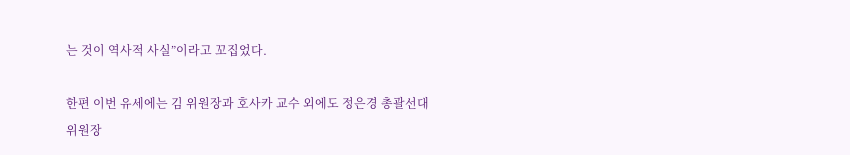는 것이 역사적 사실”이라고 꼬집었다.

한편 이번 유세에는 김 위원장과 호사카 교수 외에도 정은경 총괄선대위원장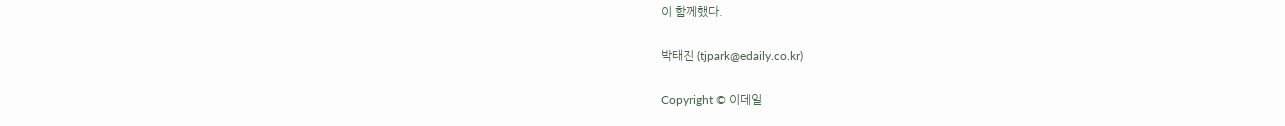이 함께했다.

박태진 (tjpark@edaily.co.kr)

Copyright © 이데일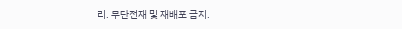리. 무단전재 및 재배포 금지.